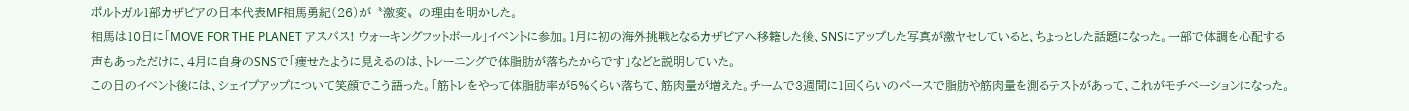ポルトガル1部カザピアの日本代表MF相馬勇紀(26)が〝激変〟の理由を明かした。
相馬は10日に「MOVE FOR THE PLANET アスパス! ウォーキングフットボール」イベントに参加。1月に初の海外挑戦となるカザピアへ移籍した後、SNSにアップした写真が激ヤセしていると、ちょっとした話題になった。一部で体調を心配する声もあっただけに、4月に自身のSNSで「痩せたように見えるのは、トレーニングで体脂肪が落ちたからです」などと説明していた。
この日のイベント後には、シェイプアップについて笑顔でこう語った。「筋トレをやって体脂肪率が5%くらい落ちて、筋肉量が増えた。チームで3週間に1回くらいのペースで脂肪や筋肉量を測るテストがあって、これがモチベーションになった。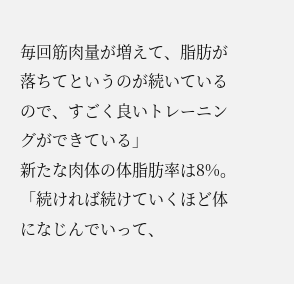毎回筋肉量が増えて、脂肪が落ちてというのが続いているので、すごく良いトレーニングができている」
新たな肉体の体脂肪率は8%。「続ければ続けていくほど体になじんでいって、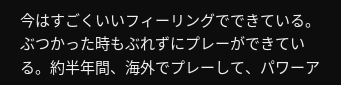今はすごくいいフィーリングでできている。ぶつかった時もぶれずにプレーができている。約半年間、海外でプレーして、パワーア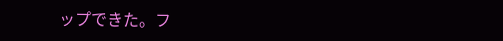ップできた。フ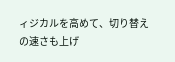ィジカルを高めて、切り替えの速さも上げ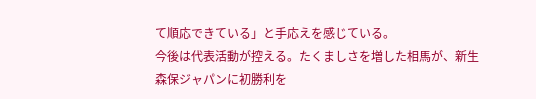て順応できている」と手応えを感じている。
今後は代表活動が控える。たくましさを増した相馬が、新生森保ジャパンに初勝利を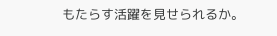もたらす活躍を見せられるか。